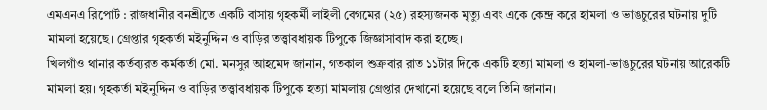এমএনএ রিপোর্ট : রাজধানীর বনশ্রীতে একটি বাসায় গৃহকর্মী লাইলী বেগমের (২৫) রহস্যজনক মৃত্যু এবং একে কেন্দ্র করে হামলা ও ভাঙচুরের ঘটনায় দুটি মামলা হয়েছে। গ্রেপ্তার গৃহকর্তা মইনুদ্দিন ও বাড়ির তত্ত্বাবধায়ক টিপুকে জিজ্ঞাসাবাদ করা হচ্ছে।
খিলগাঁও থানার কর্তব্যরত কর্মকর্তা মো. মনসুর আহমেদ জানান, গতকাল শুক্রবার রাত ১১টার দিকে একটি হত্যা মামলা ও হামলা-ভাঙচুরের ঘটনায় আরেকটি মামলা হয়। গৃহকর্তা মইনুদ্দিন ও বাড়ির তত্ত্বাবধায়ক টিপুকে হত্যা মামলায় গ্রেপ্তার দেখানো হয়েছে বলে তিনি জানান।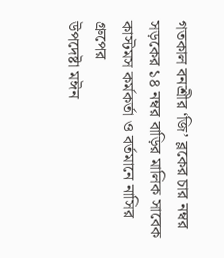গতকাল বনশ্রীর ‘জি’ ব্লকের চার নম্বর সড়কের ১৪ নম্বর বাড়ির মালিক সাবেক কাস্টমস কর্মকর্তা ও বর্তমানে নাসির গ্রুপের
উপদেষ্টা মঈন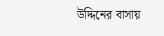উদ্দিনের বাসায়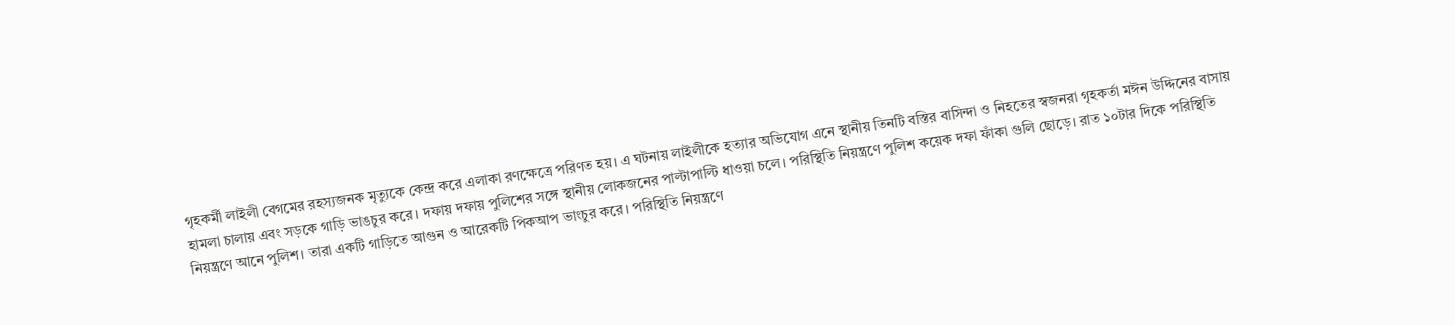গৃহকর্মী লাইলী বেগমের রহস্যজনক মৃত্যুকে কেন্দ্র করে এলাকা রণক্ষেত্রে পরিণত হয়। এ ঘটনায় লাইলীকে হত্যার অভিযোগ এনে স্থানীয় তিনটি বস্তির বাসিন্দা ও নিহতের স্বজনরা গৃহকর্তা মঈন উদ্দিনের বাসায় হামলা চালায় এবং সড়কে গাড়ি ভাঙচুর করে। দফায় দফায় পুলিশের সঙ্গে স্থানীয় লোকজনের পাল্টাপাল্টি ধাওয়া চলে। পরিস্থিতি নিয়ন্ত্রণে পুলিশ কয়েক দফা ফাঁকা গুলি ছোড়ে। রাত ১০টার দিকে পরিস্থিতি নিয়ন্ত্রণে আনে পুলিশ। তারা একটি গাড়িতে আগুন ও আরেকটি পিকআপ ভাংচুর করে। পরিস্থিতি নিয়ন্ত্রণে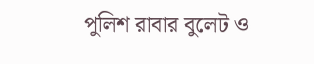পুলিশ রাবার বুলেট ও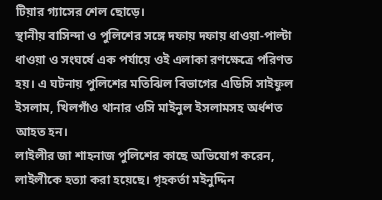টিয়ার গ্যাসের শেল ছোড়ে।
স্থানীয় বাসিন্দা ও পুলিশের সঙ্গে দফায় দফায় ধাওয়া-পাল্টা ধাওয়া ও সংঘর্ষে এক পর্যায়ে ওই এলাকা রণক্ষেত্রে পরিণত হয়। এ ঘটনায় পুলিশের মতিঝিল বিভাগের এডিসি সাইফুল ইসলাম, খিলগাঁও থানার ওসি মাইনুল ইসলামসহ অর্ধশত আহত হন।
লাইলীর জা শাহনাজ পুলিশের কাছে অভিযোগ করেন, লাইলীকে হত্যা করা হয়েছে। গৃহকর্তা মইনুদ্দিন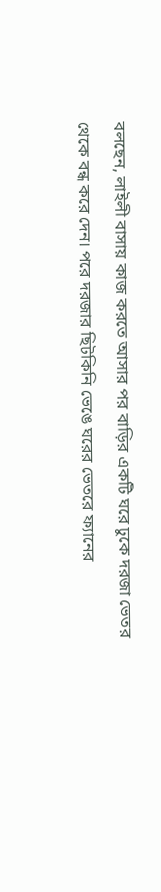বলছেন, লাইলী বাসায় কাজ করতে আসার পর বাড়ির একটি ঘরে ঢুকে দরজা ভেতর থেকে বন্ধ করে দেন। পরে দরজার ছিটকিনি ভেঙে ঘরের ভেতরে ফ্যানের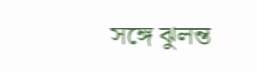সঙ্গে ঝুলন্ত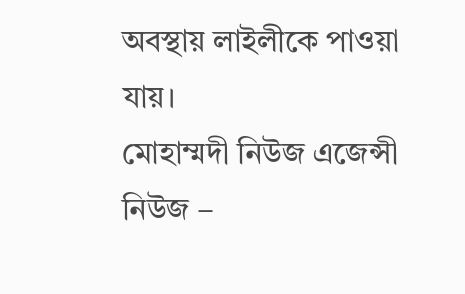অবস্থায় লাইলীকে পাওয়া যায়।
মোহাম্মদী নিউজ এজেন্সী নিউজ –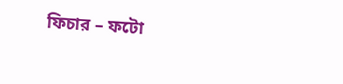ফিচার – ফটো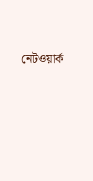নেটওয়ার্ক